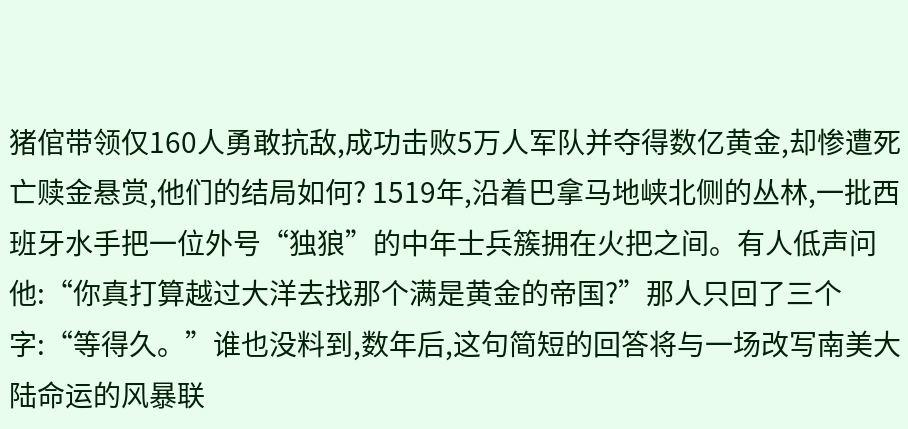猪倌带领仅160人勇敢抗敌,成功击败5万人军队并夺得数亿黄金,却惨遭死亡赎金悬赏,他们的结局如何? 1519年,沿着巴拿马地峡北侧的丛林,一批西班牙水手把一位外号“独狼”的中年士兵簇拥在火把之间。有人低声问他:“你真打算越过大洋去找那个满是黄金的帝国?”那人只回了三个字:“等得久。”谁也没料到,数年后,这句简短的回答将与一场改写南美大陆命运的风暴联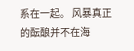系在一起。 风暴真正的酝酿并不在海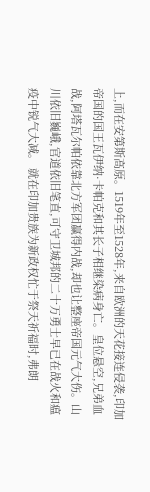上,而在安第斯高原。1519年至1528年,来自欧洲的天花接连侵袭,印加帝国的国王瓦伊纳·卡帕克和其长子相继染病身亡。皇位悬空,兄弟血战,阿塔瓦尔帕依靠北方军团赢得内战,却也让整座帝国元气大伤。山川依旧巍峨,官道依旧笔直,可守卫城邦的二十万勇士早已在战火和瘟疫中锐气大减。 就在印加贵族为新政权忙于祭天祈福时,弗朗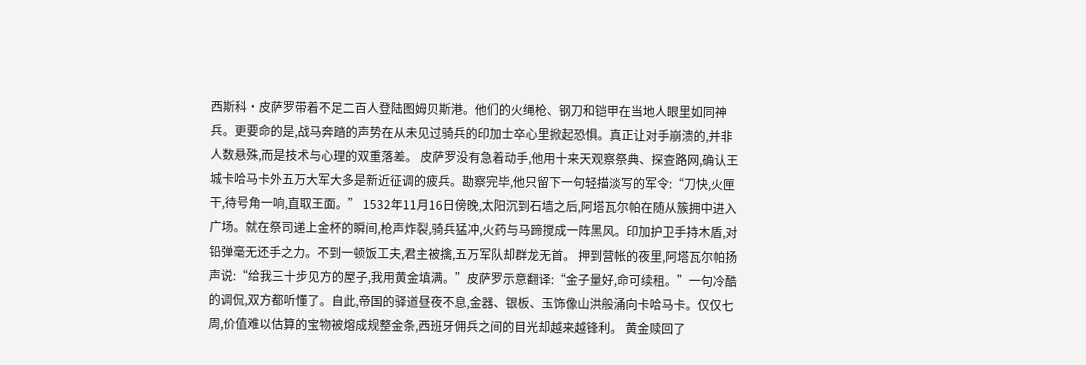西斯科·皮萨罗带着不足二百人登陆图姆贝斯港。他们的火绳枪、钢刀和铠甲在当地人眼里如同神兵。更要命的是,战马奔踏的声势在从未见过骑兵的印加士卒心里掀起恐惧。真正让对手崩溃的,并非人数悬殊,而是技术与心理的双重落差。 皮萨罗没有急着动手,他用十来天观察祭典、探查路网,确认王城卡哈马卡外五万大军大多是新近征调的疲兵。勘察完毕,他只留下一句轻描淡写的军令:“刀快,火匣干,待号角一响,直取王面。” 1532年11月16日傍晚,太阳沉到石墙之后,阿塔瓦尔帕在随从簇拥中进入广场。就在祭司递上金杯的瞬间,枪声炸裂,骑兵猛冲,火药与马蹄搅成一阵黑风。印加护卫手持木盾,对铅弹毫无还手之力。不到一顿饭工夫,君主被擒,五万军队却群龙无首。 押到营帐的夜里,阿塔瓦尔帕扬声说:“给我三十步见方的屋子,我用黄金填满。”皮萨罗示意翻译:“金子量好,命可续租。”一句冷酷的调侃,双方都听懂了。自此,帝国的驿道昼夜不息,金器、银板、玉饰像山洪般涌向卡哈马卡。仅仅七周,价值难以估算的宝物被熔成规整金条,西班牙佣兵之间的目光却越来越锋利。 黄金赎回了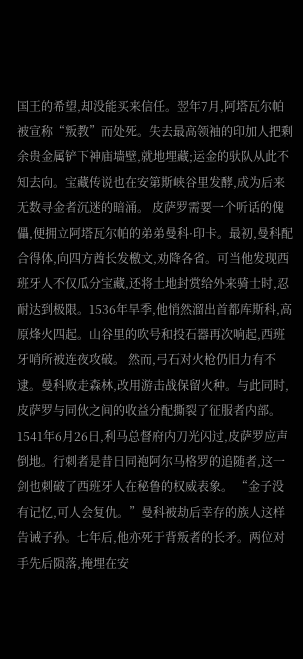国王的希望,却没能买来信任。翌年7月,阿塔瓦尔帕被宣称“叛教”而处死。失去最高领袖的印加人把剩余贵金属铲下神庙墙壁,就地埋藏;运金的驮队从此不知去向。宝藏传说也在安第斯峡谷里发酵,成为后来无数寻金者沉迷的暗涌。 皮萨罗需要一个听话的傀儡,便拥立阿塔瓦尔帕的弟弟曼科·印卡。最初,曼科配合得体,向四方酋长发檄文,劝降各省。可当他发现西班牙人不仅瓜分宝藏,还将土地封赏给外来骑士时,忍耐达到极限。1536年旱季,他悄然溜出首都库斯科,高原烽火四起。山谷里的吹号和投石器再次响起,西班牙哨所被连夜攻破。 然而,弓石对火枪仍旧力有不逮。曼科败走森林,改用游击战保留火种。与此同时,皮萨罗与同伙之间的收益分配撕裂了征服者内部。1541年6月26日,利马总督府内刀光闪过,皮萨罗应声倒地。行刺者是昔日同袍阿尔马格罗的追随者,这一剑也刺破了西班牙人在秘鲁的权威表象。 “金子没有记忆,可人会复仇。”曼科被劫后幸存的族人这样告诫子孙。七年后,他亦死于背叛者的长矛。两位对手先后陨落,掩埋在安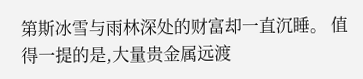第斯冰雪与雨林深处的财富却一直沉睡。 值得一提的是,大量贵金属远渡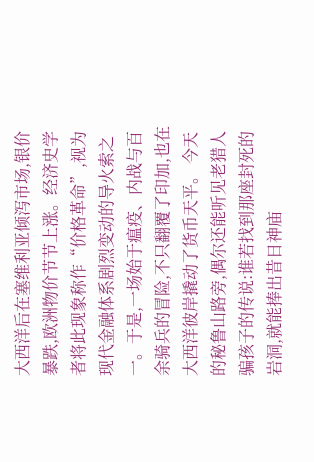大西洋后在塞维利亚倾泻市场,银价暴跌,欧洲物价节节上涨。经济史学者将此现象称作“价格革命”,视为现代金融体系剧烈变动的导火索之一。于是,一场始于瘟疫、内战与百余骑兵的冒险,不只翻覆了印加,也在大西洋彼岸撬动了货币天平。 今天的秘鲁山路旁,偶尔还能听见老猎人骗孩子的传说:谁若找到那座封死的岩洞,就能捧出昔日神庙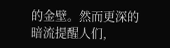的金壁。然而更深的暗流提醒人们,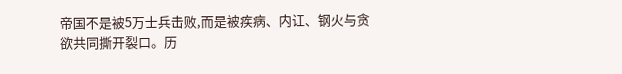帝国不是被5万士兵击败,而是被疾病、内讧、钢火与贪欲共同撕开裂口。历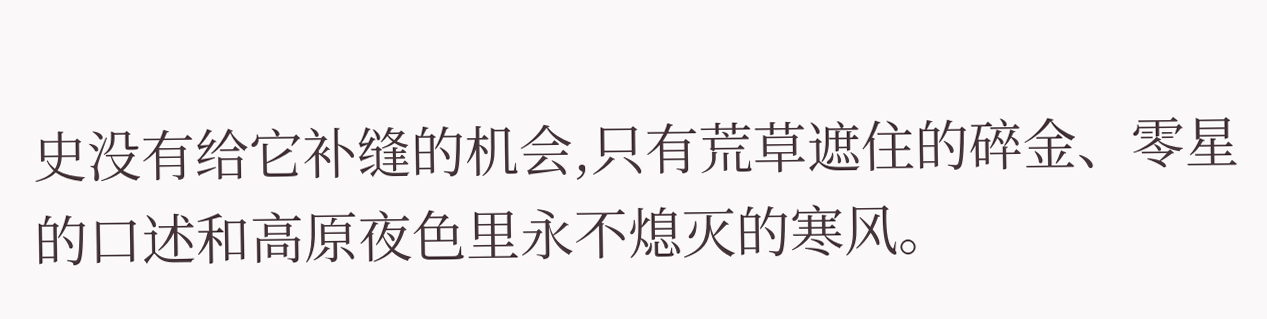史没有给它补缝的机会,只有荒草遮住的碎金、零星的口述和高原夜色里永不熄灭的寒风。